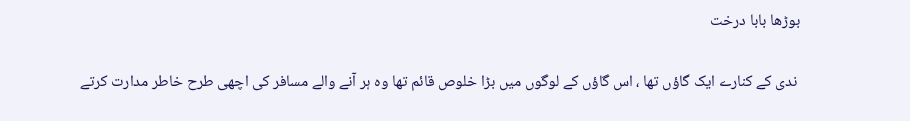بوڑھا بابا درخت

 ندی کے کنارے ایک گاؤں تھا ، اس گاؤں کے لوگوں میں بڑا خلوص قائم تھا وہ ہر آنے والے مسافر کی اچھی طرح خاطر مدارت کرتے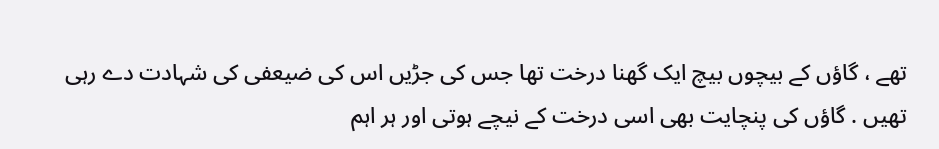تھے ، گاؤں کے بیچوں بیچ ایک گھنا درخت تھا جس کی جڑیں اس کی ضیعفی کی شہادت دے رہی تھیں . گاؤں کی پنچایت بھی اسی درخت کے نیچے ہوتی اور ہر اہم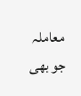معاملہ جو بھی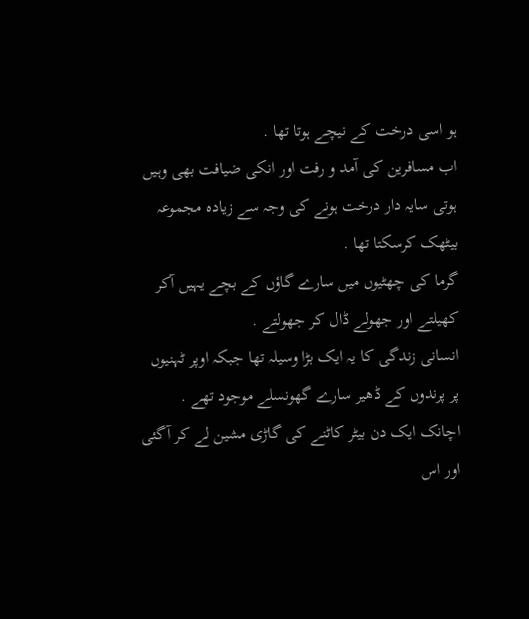ہو اسی درخت کے نیچے ہوتا تھا .
اب مسافرين کی آمد و رفت اور انکی ضیافت بھی وہیں ہوتی سایہ دار درخت ہونے کی وجہ سے زیادہ مجموعہ بیٹھک کرسکتا تھا .
گرما کی چھٹیوں میں سارے گاؤں کے بچے یہیں آکر کھیلتے اور جھولے ڈال کر جھولتے .
انسانی زندگی کا یہ ایک بڑا وسیلہ تھا جبکہ اوپر ٹہنیوں پر پرندوں کے ڈھیر سارے گھونسلے موجود تھے .
اچانک ایک دن بیٹر کاٹنے کی گاڑی مشین لے کر آگئی اور اس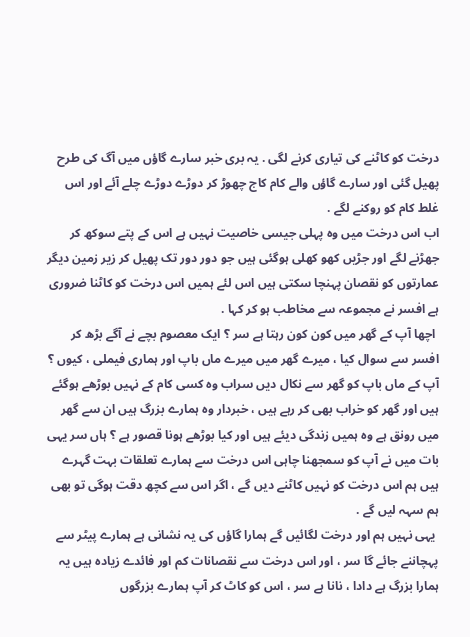درخت کو کاٹنے کی تیاری کرنے لگی . یہ بری خبر سارے گاؤں میں آگ کی طرح پھیل گئی اور سارے گاؤں والے کام کاج چھوڑ کر دوڑے دوڑے چلے آئے اور اس غلط کام کو روکنے لگے .
اب اس درخت میں وہ پہلی جیسی خاصیت نہیں ہے اس کے پتے سوکھ کر جھڑنے لگے اور جڑیں کھو کھلی ہوگئی ہیں جو دور دور تک پھیل کر زیر زمین دیگر عمارتوں کو نقصان پہنچا سکتی ہیں اس لئے ہمیں اس درخت کو کاٹنا ضروری ہے افسر نے مجموعہ سے مخاطب ہو کر کہا .
 اچھا آپ کے گھر میں کون کون رہتا ہے سر ؟ ایک معصوم بچے نے آگے بڑھ کر افسر سے سوال کیا ، میرے گھر میں میرے ماں باپ اور ہماری فیملی ، کیوں ؟ آپ کے ماں باپ کو گھر سے نکال دیں سراب وہ کسی کام کے نہیں بوڑھے ہوگئے ہیں اور گھر کو خراب بھی کر رہے ہیں ، خبردار وہ ہمارے بزرگ ہیں ان سے گھر میں رونق ہے وہ ہمیں زندگی دیئے ہیں اور کیا بوڑھے ہونا قصور ہے ؟ ہاں سر یہی بات میں نے آپ کو سمجھنا چاہی اس درخت سے ہمارے تعلقات بہت گہرے ہیں ہم اس درخت کو نہیں کاٹنے دیں گے ، اگر اس سے کچھ دقت ہوگی تو بھی ہم سہہ لیں گے .
 یہی نہیں ہم اور درخت لگائیں گے ہمارا گاؤں کی یہ نشانی ہے ہمارے پیٹر سے پہچاننے جائے گا سر ، اور اس درخت سے نقصانات کم اور فائدے زیاده ہیں یہ ہمارا بزرگ ہے دادا ، نانا ہے سر ، اس کو کاٹ کر آپ ہمارے بزرگوں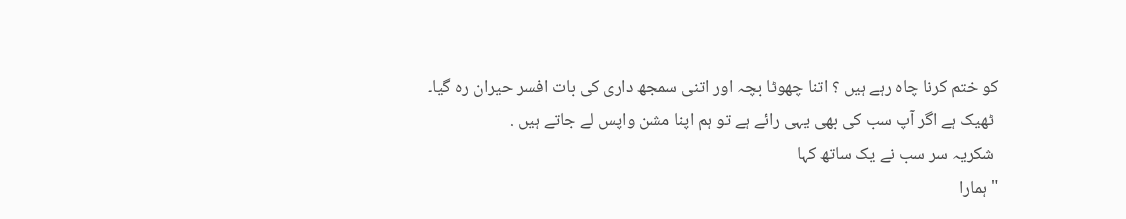کو ختم کرنا چاه رہے ہیں ؟ اتنا چھوٹا بچہ اور اتنی سمجھ داری کی بات افسر حیران رہ گیا۔
 ٹھیک ہے اگر آپ سب کی بھی یہی رائے ہے تو ہم اپنا مشن واپس لے جاتے ہیں .
 شکریہ سر سب نے یک ساتھ کہا
" ہمارا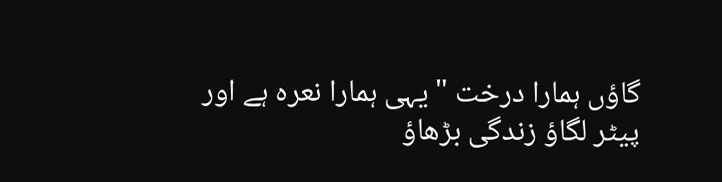گاؤں ہمارا درخت " یہی ہمارا نعره ہے اور پیٹر لگاؤ زندگی بڑھاؤ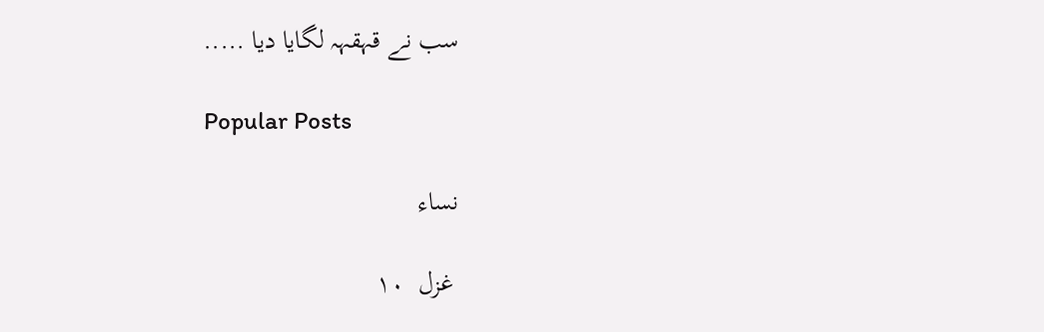سب نے قہقہہ لگایا دیا .....

Popular Posts

نساء

 غزل  ١٠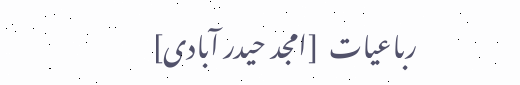رباعیات  [امجد حیدر آبادی]